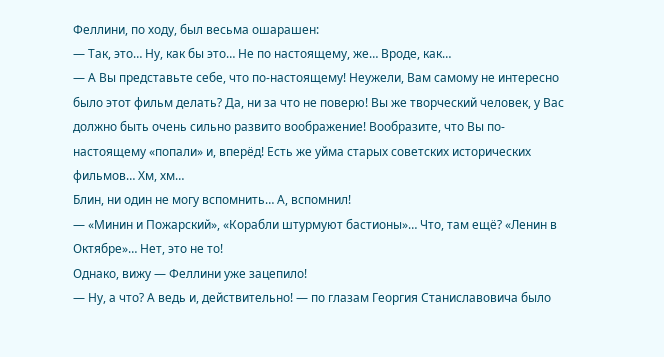Феллини, по ходу, был весьма ошарашен:
— Так, это… Ну, как бы это… Не по настоящему, же… Вроде, как…
— А Вы представьте себе, что по-настоящему! Неужели, Вам самому не интересно было этот фильм делать? Да, ни за что не поверю! Вы же творческий человек, у Вас должно быть очень сильно развито воображение! Вообразите, что Вы по-настоящему «попали» и, вперёд! Есть же уйма старых советских исторических фильмов… Хм, хм…
Блин, ни один не могу вспомнить… А, вспомнил!
— «Минин и Пожарский», «Корабли штурмуют бастионы»… Что, там ещё? «Ленин в Октябре»… Нет, это не то!
Однако, вижу — Феллини уже зацепило!
— Ну, а что? А ведь и, действительно! — по глазам Георгия Станиславовича было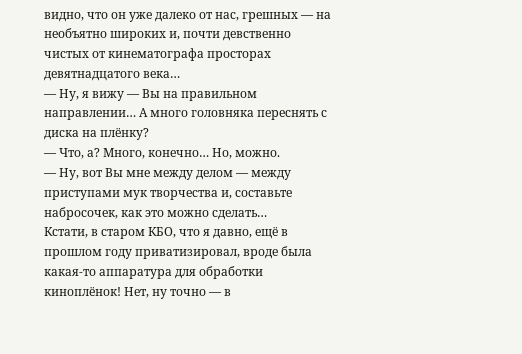видно, что он уже далеко от нас, грешных — на необъятно широких и, почти девственно чистых от кинематографа просторах девятнадцатого века…
— Ну, я вижу — Вы на правильном направлении… А много головняка переснять с диска на плёнку?
— Что, а? Много, конечно… Но, можно.
— Ну, вот Вы мне между делом — между приступами мук творчества и, составьте набросочек, как это можно сделать…
Кстати, в старом КБО, что я давно, ещё в прошлом году приватизировал, вроде была какая-то аппаратура для обработки киноплёнок! Нет, ну точно — в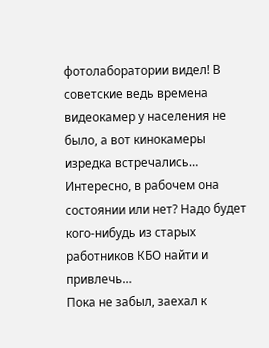фотолаборатории видел! В советские ведь времена видеокамер у населения не было, а вот кинокамеры изредка встречались… Интересно, в рабочем она состоянии или нет? Надо будет кого-нибудь из старых работников КБО найти и привлечь…
Пока не забыл, заехал к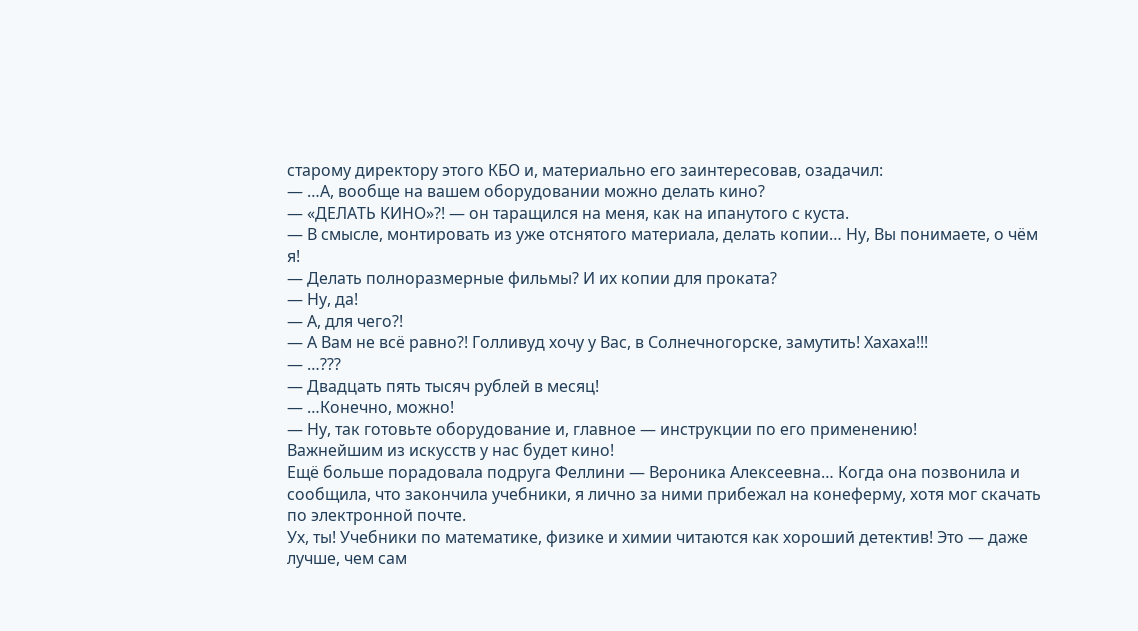старому директору этого КБО и, материально его заинтересовав, озадачил:
— …А, вообще на вашем оборудовании можно делать кино?
— «ДЕЛАТЬ КИНО»?! — он таращился на меня, как на ипанутого с куста.
— В смысле, монтировать из уже отснятого материала, делать копии… Ну, Вы понимаете, о чём я!
— Делать полноразмерные фильмы? И их копии для проката?
— Ну, да!
— А, для чего?!
— А Вам не всё равно?! Голливуд хочу у Вас, в Солнечногорске, замутить! Хахаха!!!
— …???
— Двадцать пять тысяч рублей в месяц!
— …Конечно, можно!
— Ну, так готовьте оборудование и, главное — инструкции по его применению!
Важнейшим из искусств у нас будет кино!
Ещё больше порадовала подруга Феллини — Вероника Алексеевна… Когда она позвонила и сообщила, что закончила учебники, я лично за ними прибежал на конеферму, хотя мог скачать по электронной почте.
Ух, ты! Учебники по математике, физике и химии читаются как хороший детектив! Это — даже лучше, чем сам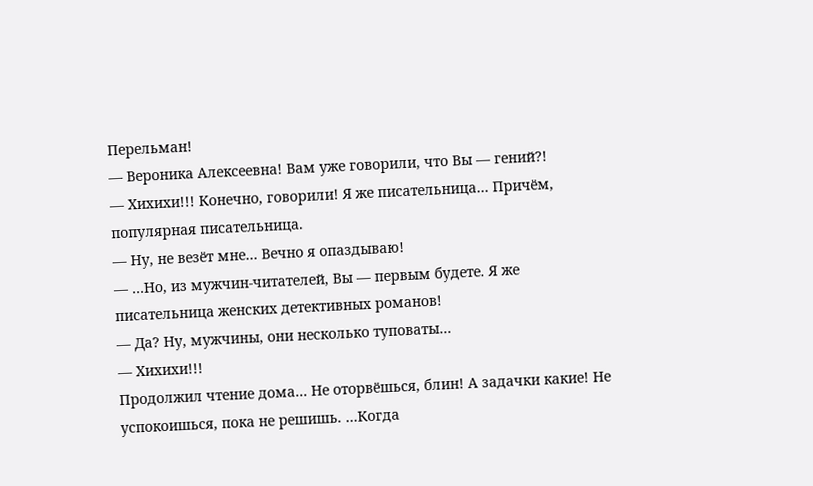Перельман!
— Вероника Алексеевна! Вам уже говорили, что Вы — гений?!
— Хихихи!!! Конечно, говорили! Я же писательница… Причём, популярная писательница.
— Ну, не везёт мне… Вечно я опаздываю!
— …Но, из мужчин-читателей, Вы — первым будете. Я же писательница женских детективных романов!
— Да? Ну, мужчины, они несколько туповаты…
— Хихихи!!!
Продолжил чтение дома… Не оторвёшься, блин! А задачки какие! Не успокоишься, пока не решишь. …Когда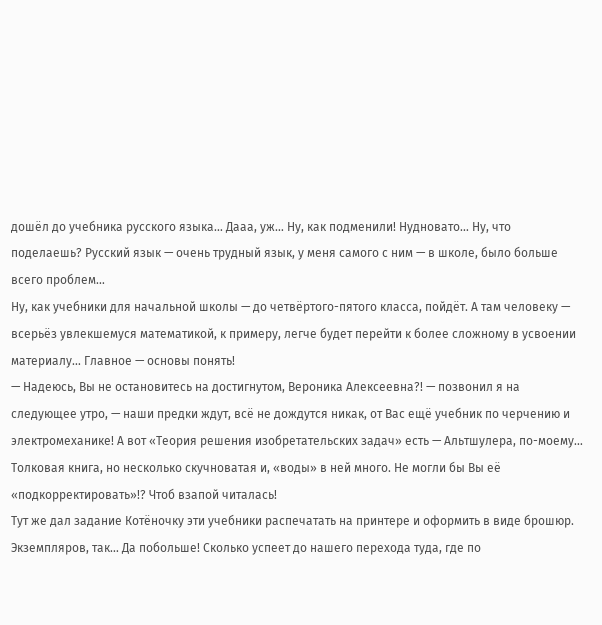дошёл до учебника русского языка… Дааа, уж… Ну, как подменили! Нудновато… Ну, что поделаешь? Русский язык — очень трудный язык, у меня самого с ним — в школе, было больше всего проблем…
Ну, как учебники для начальной школы — до четвёртого-пятого класса, пойдёт. А там человеку — всерьёз увлекшемуся математикой, к примеру, легче будет перейти к более сложному в усвоении материалу… Главное — основы понять!
— Надеюсь, Вы не остановитесь на достигнутом, Вероника Алексеевна?! — позвонил я на следующее утро, — наши предки ждут, всё не дождутся никак, от Вас ещё учебник по черчению и электромеханике! А вот «Теория решения изобретательских задач» есть — Альтшулера, по-моему… Толковая книга, но несколько скучноватая и, «воды» в ней много. Не могли бы Вы её «подкорректировать»!? Чтоб взапой читалась!
Тут же дал задание Котёночку эти учебники распечатать на принтере и оформить в виде брошюр. Экземпляров, так… Да побольше! Сколько успеет до нашего перехода туда, где по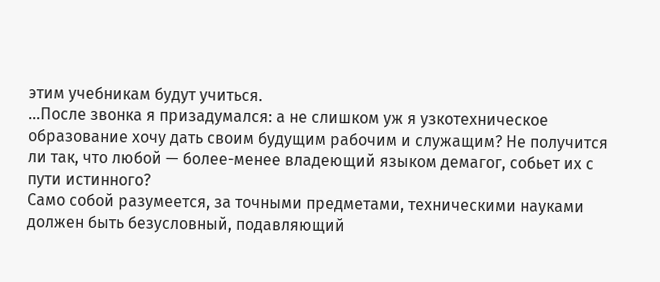этим учебникам будут учиться.
…После звонка я призадумался: а не слишком уж я узкотехническое образование хочу дать своим будущим рабочим и служащим? Не получится ли так, что любой — более-менее владеющий языком демагог, собьет их с пути истинного?
Само собой разумеется, за точными предметами, техническими науками должен быть безусловный, подавляющий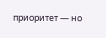приоритет — но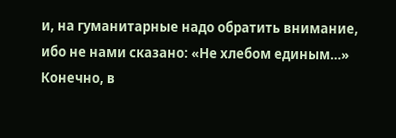и, на гуманитарные надо обратить внимание, ибо не нами сказано: «Не хлебом единым…»
Конечно, в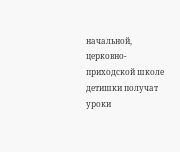начальной, церковно-приходской школе детишки получат уроки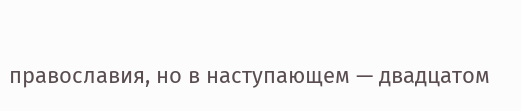православия, но в наступающем — двадцатом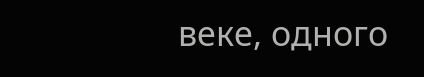веке, одного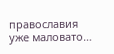православия уже маловато…